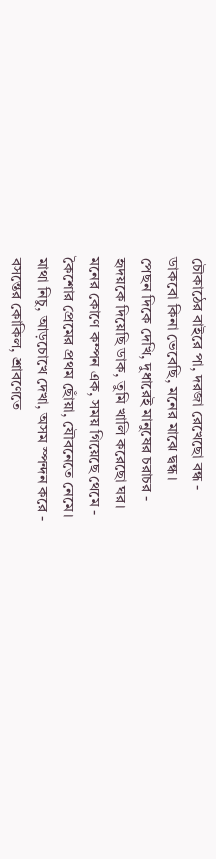চৌকাঠের বাইরে পা, দরজা রেখেছো বন্ধ -
ডাকবো কিনা ভেবেছি, মনের মাঝে দ্বন্ধ।
পেছন দিকে দেখি, দুধারেই মানুষের চরাচর -
হৃদয়কে দিয়েছি ডাক, তুমি খালি করেছো ঘর।
মনের কোণে কম্পন এক, সময় গিয়েছে থেমে -
কৈশোর প্রেমের প্রথম ছোঁয়া, যৌবনেতে নেমে।
মাথা নিচু, আড়চোখে দেখা, অসম স্পন্দন করে -
বসন্তের কোকিল, শ্রাবণেতে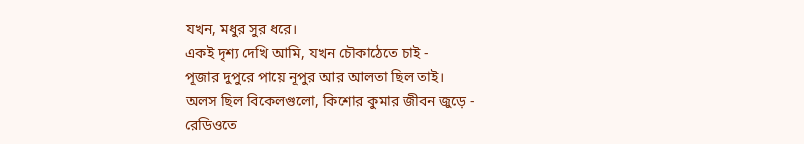যখন, মধুর সুর ধরে।
একই দৃশ্য দেখি আমি, যখন চৌকাঠেতে চাই -
পূজার দুপুরে পায়ে নূপুর আর আলতা ছিল তাই।
অলস ছিল বিকেলগুলো, কিশোর কুমার জীবন জুড়ে -
রেডিওতে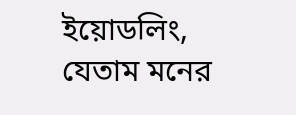ইয়োডলিং, যেতাম মনের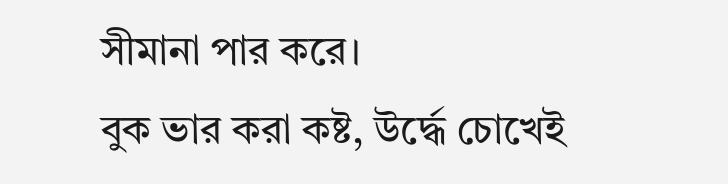সীমানা পার করে।
বুক ভার করা কষ্ট, উর্দ্ধে চোখেই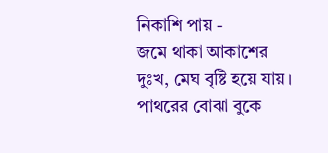নিকাশি পায় -
জমে থাকা আকাশের দুঃখ, মেঘ বৃষ্টি হয়ে যায়।
পাথরের বোঝা বুকে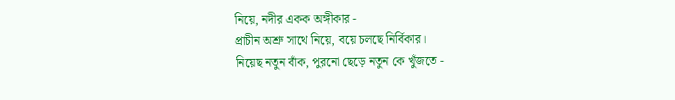নিয়ে, নদীর একক অঙ্গীকার -
প্রাচীন অশ্রু সাথে নিয়ে, বয়ে চলছে নির্বিকার।
নিয়েছ নতুন বাঁক, পুরনো ছেড়ে নতুন কে খুঁজতে -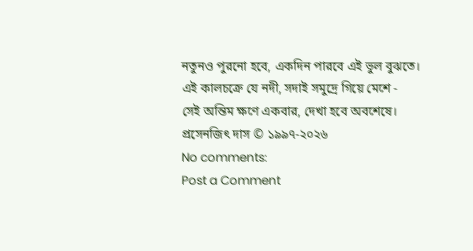নতুনও পুরনো হবে, একদিন পারবে এই ভুল বুঝতে।
এই কালচক্রে যে নদী, সদাই সমুদ্রে গিয়ে মেশে -
সেই অন্তিম ক্ষণে একবার, দেখা হবে অবশেষে।
প্রসেনজিৎ দাস © ১৯৯৭-২০২৬
No comments:
Post a Comment